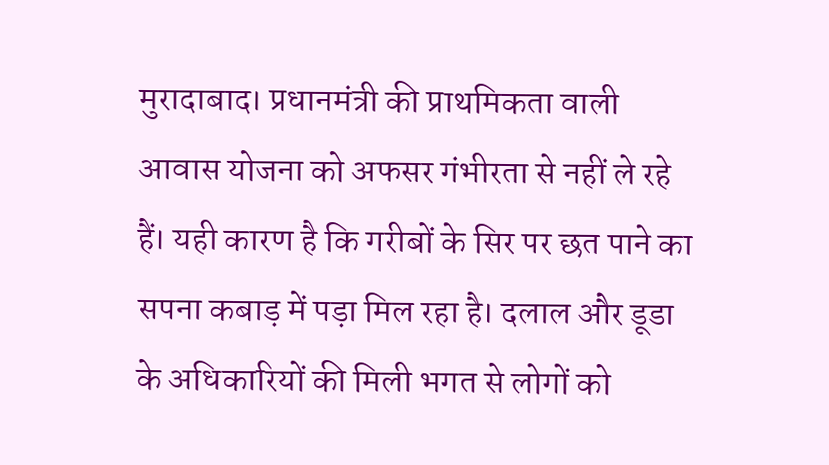मुरादाबाद। प्रधानमंत्री की प्राथमिकता वाली आवास योजना को अफसर गंभीरता से नहीं ले रहे हैं। यही कारण है कि गरीबों के सिर पर छत पाने का सपना कबाड़ में पड़ा मिल रहा है। दलाल और डूडा के अधिकारियों की मिली भगत से लोगों को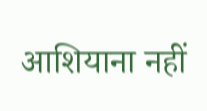आशियाना नहीं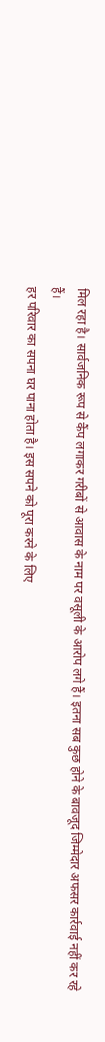मिल रहा है। सार्वजनिक रूप से कैंप लगाकर गरीबों से आवास के नाम पर वसूली के आरोप लगे हैं। इतना सब कुछ होने के बावजूद जिम्मेदार अफसर कार्रवाई नहीं कर रहे हैं।
हर परिवार का सपना घर पाना होता है। इस सपने को पूरा करने के लिए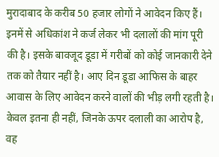मुरादाबाद के करीब 50 हजार लोगों ने आवेदन किए हैं। इनमें से अधिकांश ने कर्ज लेकर भी दलालों की मांग पूरी की है। इसके बावजूद डूडा में गरीबों को कोई जानकारी देने तक को तैयार नहीं है। आए दिन डूडा आफिस के बाहर आवास के लिए आवेदन करने वालों की भीड़ लगी रहती है। केवल इतना ही नहीं, जिनके ऊपर दलाली का आरोप है, वह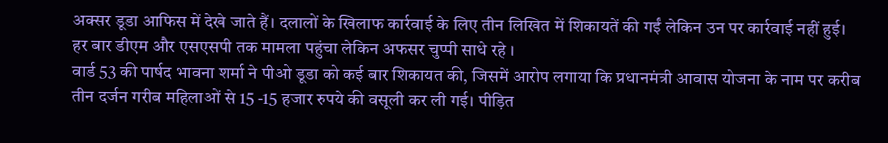अक्सर डूडा आफिस में देखे जाते हैं। दलालों के खिलाफ कार्रवाई के लिए तीन लिखित में शिकायतें की गईं लेकिन उन पर कार्रवाई नहीं हुई। हर बार डीएम और एसएसपी तक मामला पहुंचा लेकिन अफसर चुप्पी साधे रहे ।
वार्ड 53 की पार्षद भावना शर्मा ने पीओ डूडा को कई बार शिकायत की, जिसमें आरोप लगाया कि प्रधानमंत्री आवास योजना के नाम पर करीब तीन दर्जन गरीब महिलाओं से 15 -15 हजार रुपये की वसूली कर ली गई। पीड़ित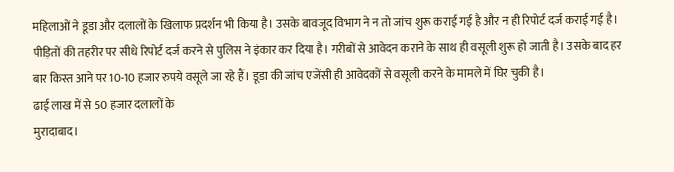महिलाओं ने डूडा और दलालों के खिलाफ प्रदर्शन भी किया है। उसके बावजूद विभाग ने न तो जांच शुरू कराई गई है और न ही रिपोर्ट दर्ज कराई गई है। पीड़ितों की तहरीर पर सीधे रिपोर्ट दर्ज करने से पुलिस ने इंकार कर दिया है। गरीबों से आवेदन कराने के साथ ही वसूली शुरू हो जाती है। उसके बाद हर बार किस्त आने पर 10-10 हजार रुपये वसूले जा रहे हैं। डूडा की जांच एजेंसी ही आवेदकों से वसूली करने के मामले में घिर चुकी है।
ढाई लाख में से 50 हजार दलालों के
मुरादाबाद।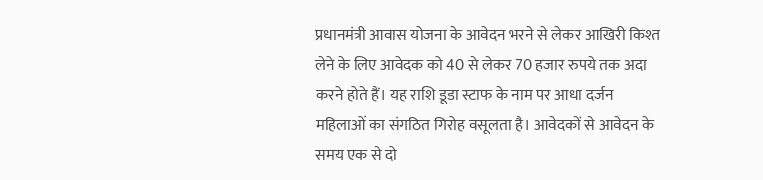प्रधानमंत्री आवास योजना के आवेदन भरने से लेकर आखिरी किश्त लेने के लिए आवेदक को 40 से लेकर 70 हजार रुपये तक अदा करने होते हैं। यह राशि डूडा स्टाफ के नाम पर आधा दर्जन महिलाओं का संगठित गिरोह वसूलता है। आवेदकों से आवेदन के समय एक से दो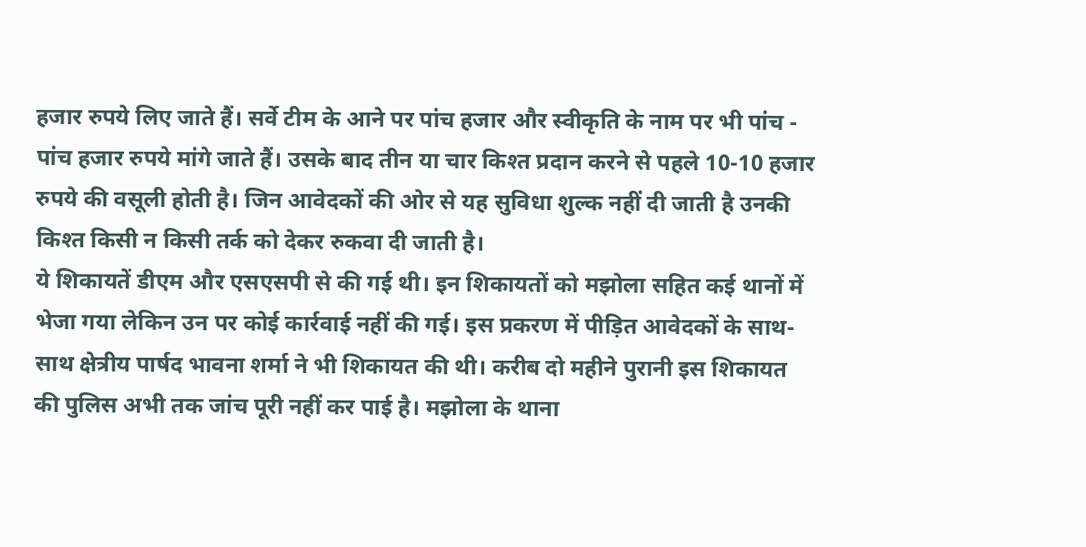हजार रुपये लिए जाते हैं। सर्वे टीम के आने पर पांच हजार और स्वीकृति के नाम पर भी पांच - पांच हजार रुपये मांगे जाते हैं। उसके बाद तीन या चार किश्त प्रदान करने से पहले 10-10 हजार रुपये की वसूली होती है। जिन आवेदकों की ओर से यह सुविधा शुल्क नहीं दी जाती है उनकी किश्त किसी न किसी तर्क को देकर रुकवा दी जाती है।
ये शिकायतें डीएम और एसएसपी से की गई थी। इन शिकायतों को मझोला सहित कई थानों में भेजा गया लेकिन उन पर कोई कार्रवाई नहीं की गई। इस प्रकरण में पीड़ित आवेदकों के साथ-साथ क्षेत्रीय पार्षद भावना शर्मा ने भी शिकायत की थी। करीब दो महीने पुरानी इस शिकायत की पुलिस अभी तक जांच पूरी नहीं कर पाई है। मझोला के थाना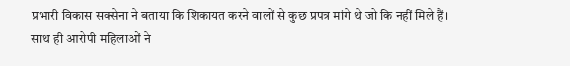प्रभारी विकास सक्सेना ने बताया कि शिकायत करने वालों से कुछ प्रपत्र मांगे थे जो कि नहीं मिले हैं। साथ ही आरोपी महिलाओं ने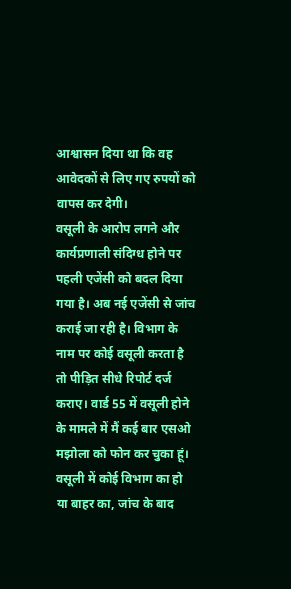आश्वासन दिया था कि वह आवेदकों से लिए गए रुपयों को वापस कर देगी।
वसूली के आरोप लगने और कार्यप्रणाली संदिग्ध होने पर पहली एजेंसी को बदल दिया गया है। अब नई एजेंसी से जांच कराई जा रही है। विभाग के नाम पर कोई वसूली करता है तो पीड़ित सीधे रिपोर्ट दर्ज कराए। वार्ड 55 में वसूली होने के मामले में मैं कई बार एसओ मझोला को फोन कर चुका हूं। वसूली में कोई विभाग का हो या बाहर का, जांच के बाद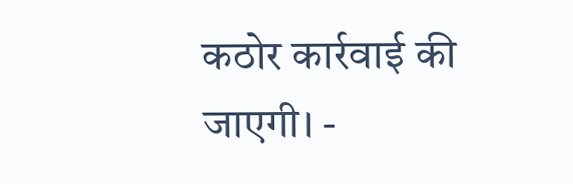कठोर कार्रवाई की जाएगी। -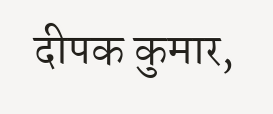दीपक कुमार,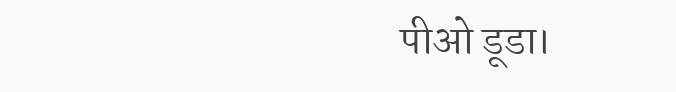पीओ डूडा।